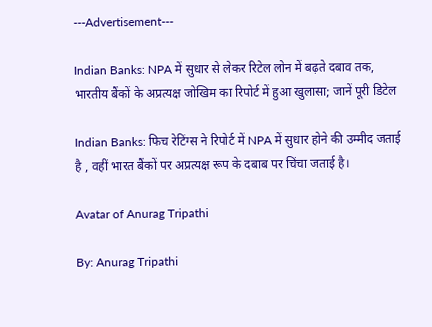---Advertisement---

Indian Banks: NPA में सुधार से लेकर रिटेल लोन में बढ़ते दबाव तक, भारतीय बैंकों के अप्रत्यक्ष जोखिम का रिपोर्ट में हुआ खुलासा; जानें पूरी डिटेल

Indian Banks: फिच रेटिंग्स ने रिपोर्ट में NPA में सुधार होने की उम्मीद जताई है , वहीं भारत बैंकों पर अप्रत्यक्ष रूप के दबाब पर चिंचा जताई है।

Avatar of Anurag Tripathi

By: Anurag Tripathi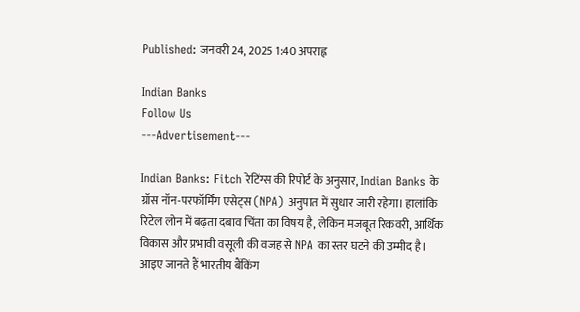Published: जनवरी 24, 2025 1:40 अपराह्न

Indian Banks
Follow Us
---Advertisement---

Indian Banks: Fitch रेटिंग्स की रिपोर्ट के अनुसार, Indian Banks के ग्रॉस नॉन-परफॉर्मिंग एसेट्स (NPA) अनुपात में सुधार जारी रहेगा। हालांकि रिटेल लोन में बढ़ता दबाव चिंता का विषय है, लेकिन मजबूत रिकवरी, आर्थिक विकास और प्रभावी वसूली की वजह से NPA का स्तर घटने की उम्मीद है। आइए जानते हैं भारतीय बैंकिंग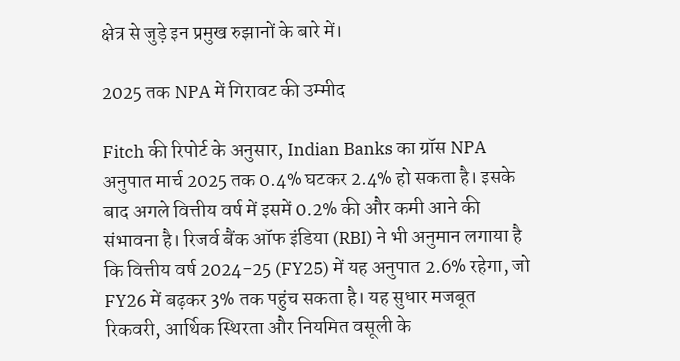क्षेत्र से जुड़े इन प्रमुख रुझानों के बारे में।

2025 तक NPA में गिरावट की उम्मीद

Fitch की रिपोर्ट के अनुसार, Indian Banks का ग्रॉस NPA अनुपात मार्च 2025 तक 0.4% घटकर 2.4% हो सकता है। इसके बाद अगले वित्तीय वर्ष में इसमें 0.2% की और कमी आने की संभावना है। रिजर्व बैंक ऑफ इंडिया (RBI) ने भी अनुमान लगाया है कि वित्तीय वर्ष 2024-25 (FY25) में यह अनुपात 2.6% रहेगा, जो FY26 में बढ़कर 3% तक पहुंच सकता है। यह सुधार मजबूत रिकवरी, आर्थिक स्थिरता और नियमित वसूली के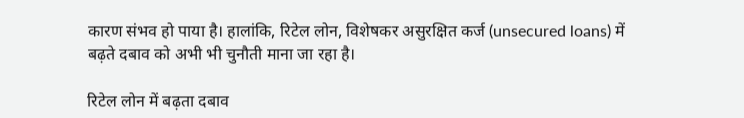कारण संभव हो पाया है। हालांकि, रिटेल लोन, विशेषकर असुरक्षित कर्ज (unsecured loans) में बढ़ते दबाव को अभी भी चुनौती माना जा रहा है।

रिटेल लोन में बढ़ता दबाव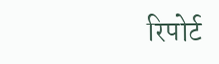रिपोर्ट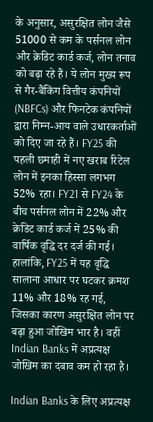के अनुसार, असुरक्षित लोन जैसे 51000 से कम के पर्सनल लोन और क्रेडिट कार्ड कर्ज, लोन तनाव को बढ़ा रहे हैं। ये लोन मुख्य रूप से गैर-बैंकिंग वित्तीय कंपनियों (NBFCs) और फिनटेक कंपनियों द्वारा निम्न-आय वाले उधारकर्ताओं को दिए जा रहे हैं। FY25 की पहली छमाही में नए खराब रिटेल लोन में इनका हिस्सा लगभग 52% रहा। FY21 से FY24 के बीच पर्सनल लोन में 22% और क्रेडिट कार्ड कर्ज में 25% की वार्षिक वृद्धि दर दर्ज की गई। हालांकि, FY25 में यह वृद्धि सालाना आधार पर घटकर क्रमश 11% और 18% रह गई, जिसका कारण असुरक्षित लोन पर बढ़ा हुआ जोखिम भार है। वहीं Indian Banks में अप्रत्यक्ष जोखिम का दबाव कम हो रहा है।

Indian Banks के लिए अप्रत्यक्ष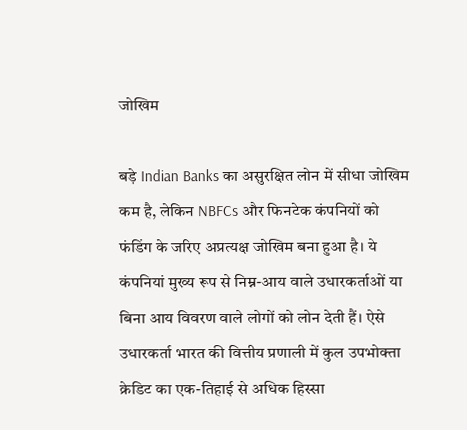जोखिम

बड़े Indian Banks का असुरक्षित लोन में सीधा जोखिम कम है, लेकिन NBFCs और फिनटेक कंपनियों को फंडिंग के जरिए अप्रत्यक्ष जोखिम बना हुआ है। ये कंपनियां मुख्य रूप से निम्न-आय वाले उधारकर्ताओं या बिना आय विवरण वाले लोगों को लोन देती हैं। ऐसे उधारकर्ता भारत की वित्तीय प्रणाली में कुल उपभोक्ता क्रेडिट का एक-तिहाई से अधिक हिस्सा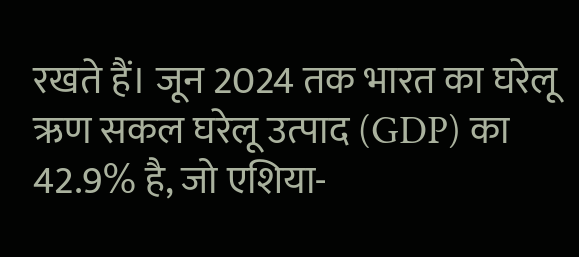रखते हैं। जून 2024 तक भारत का घरेलू ऋण सकल घरेलू उत्पाद (GDP) का 42.9% है, जो एशिया-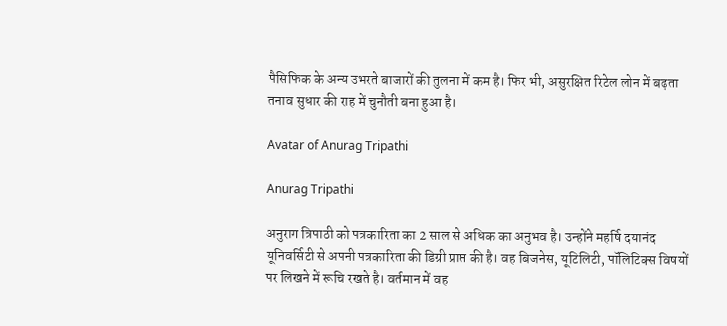पैसिफिक के अन्य उभरते बाजारों की तुलना में कम है। फिर भी, असुरक्षित रिटेल लोन में बढ़ता तनाव सुधार की राह में चुनौती बना हुआ है।

Avatar of Anurag Tripathi

Anurag Tripathi

अनुराग त्रिपाठी को पत्रकारिता का 2 साल से अधिक का अनुभव है। उन्होंने महर्षि दयानंद यूनिवर्सिटी से अपनी पत्रकारिता की डिग्री प्राप्त की है। वह बिजनेस, यूटिलिटी, पॉलिटिक्स विषयों पर लिखने में रूचि रखते है। वर्तमान में वह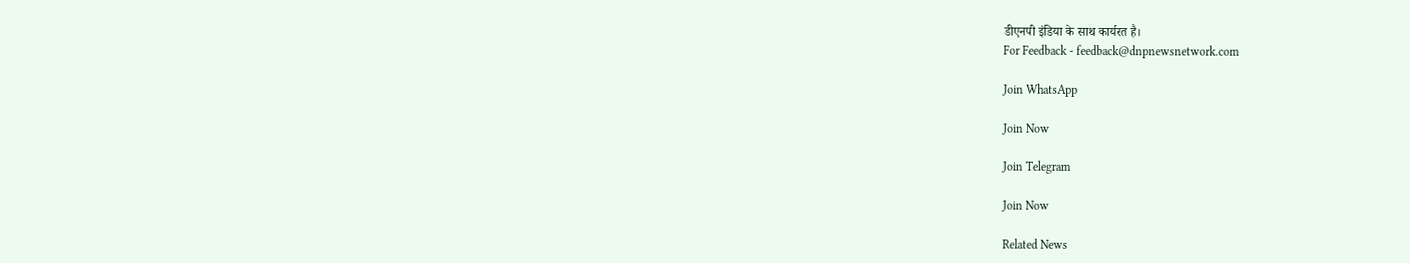डीएनपी इंडिया के साथ कार्यरत है।
For Feedback - feedback@dnpnewsnetwork.com

Join WhatsApp

Join Now

Join Telegram

Join Now

Related News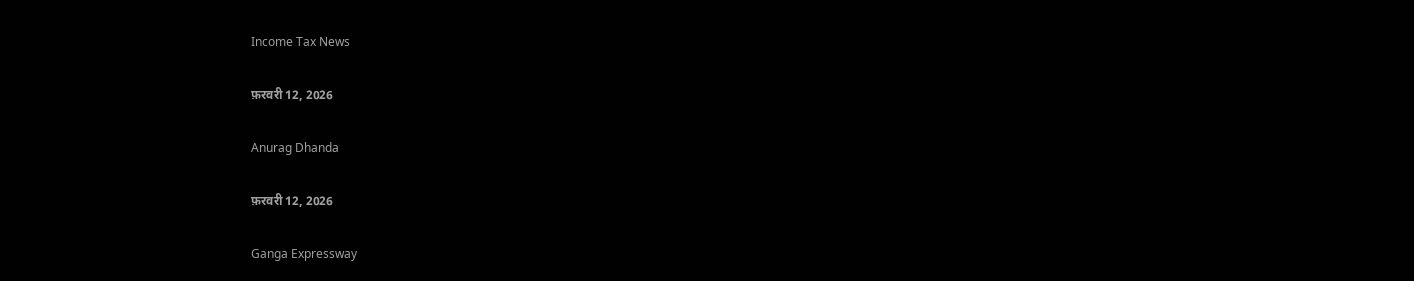Income Tax News

फ़रवरी 12, 2026

Anurag Dhanda

फ़रवरी 12, 2026

Ganga Expressway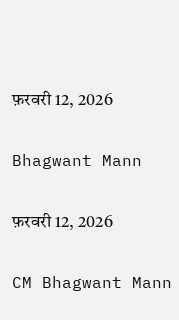फ़रवरी 12, 2026

Bhagwant Mann

फ़रवरी 12, 2026

CM Bhagwant Mann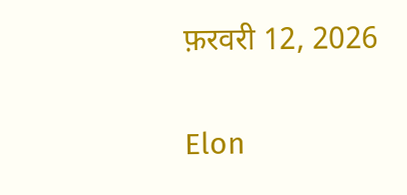फ़रवरी 12, 2026

Elon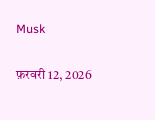Musk

फ़रवरी 12, 2026